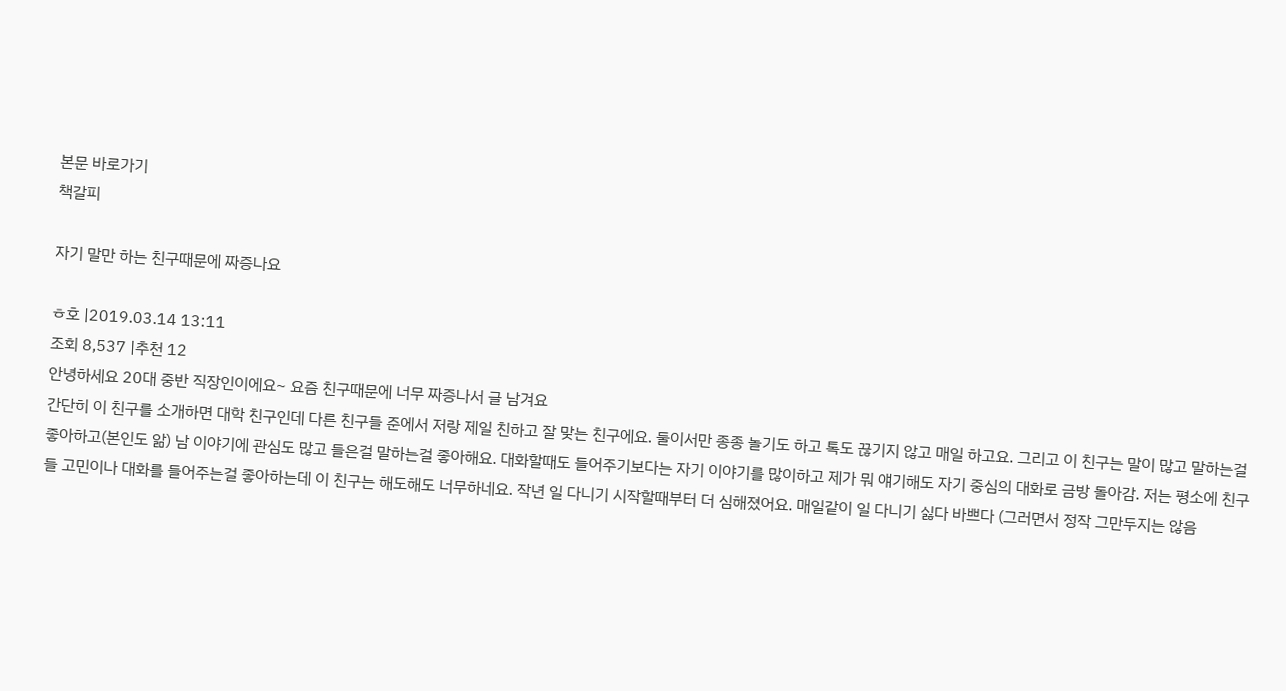본문 바로가기
책갈피

자기 말만 하는 친구때문에 짜증나요

ㅎ호 |2019.03.14 13:11
조회 8,537 |추천 12
안녕하세요 20대 중반 직장인이에요~ 요즘 친구때문에 너무 짜증나서 글 남겨요
간단히 이 친구를 소개하면 대학 친구인데 다른 친구들 준에서 저랑 제일 친하고 잘 맞는 친구에요. 둘이서만 종종 놀기도 하고 톡도 끊기지 않고 매일 하고요. 그리고 이 친구는 말이 많고 말하는걸 좋아하고(본인도 앎) 남 이야기에 관심도 많고 들은걸 말하는걸 좋아해요. 대화할때도 들어주기보다는 자기 이야기를 많이하고 제가 뭐 얘기해도 자기 중심의 대화로 금방 돌아감. 저는 평소에 친구들 고민이나 대화를 들어주는걸 좋아하는데 이 친구는 해도해도 너무하네요. 작년 일 다니기 시작할때부터 더 심해졌어요. 매일같이 일 다니기 싫다 바쁘다 (그러면서 정작 그만두지는 않음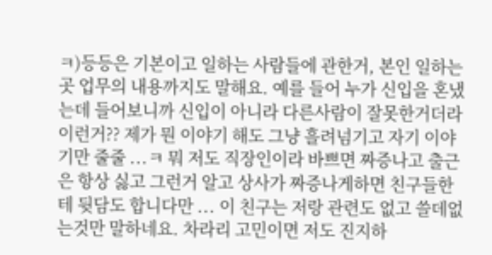ㅋ)등등은 기본이고 일하는 사람들에 관한거, 본인 일하는 곳 업무의 내용까지도 말해요. 예를 들어 누가 신입을 혼냈는데 들어보니까 신입이 아니라 다른사람이 잘못한거더라 이런거?? 제가 뭔 이야기 해도 그냥 흘려넘기고 자기 이야기만 줄줄 ...ㅋ 뭐 저도 직장인이라 바쁘면 짜증나고 출근은 항상 싫고 그런거 알고 상사가 짜증나게하면 친구들한테 뒷담도 합니다만 ... 이 친구는 저랑 관련도 없고 쓸데없는것만 말하네요. 차라리 고민이면 저도 진지하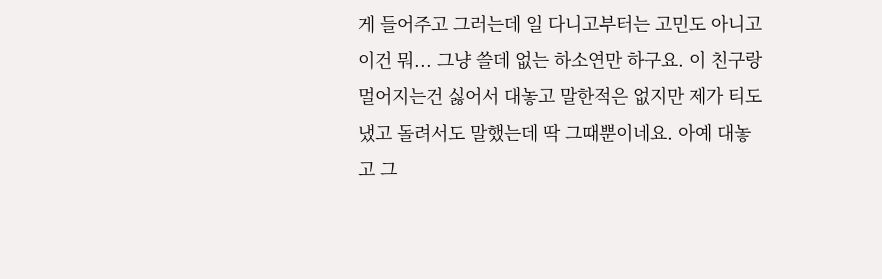게 들어주고 그러는데 일 다니고부터는 고민도 아니고 이건 뭐... 그냥 쓸데 없는 하소연만 하구요. 이 친구랑 멀어지는건 싫어서 대놓고 말한적은 없지만 제가 티도 냈고 돌려서도 말했는데 딱 그때뿐이네요. 아예 대놓고 그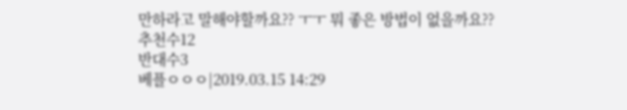만하라고 말해야할까요?? ㅜㅜ 뭐 좋은 방법이 없을까요??
추천수12
반대수3
베플ㅇㅇㅇ|2019.03.15 14:29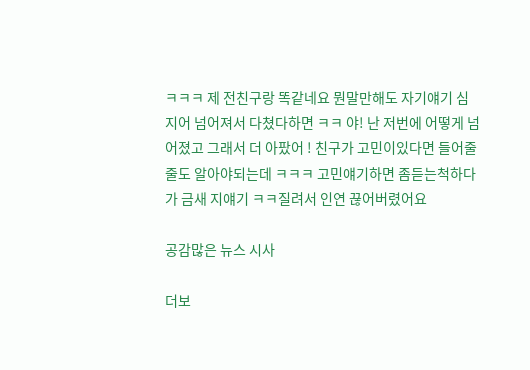ㅋㅋㅋ 제 전친구랑 똑같네요 뭔말만해도 자기얘기 심지어 넘어져서 다쳤다하면 ㅋㅋ 야! 난 저번에 어떻게 넘어졌고 그래서 더 아팠어 ! 친구가 고민이있다면 들어줄줄도 알아야되는데 ㅋㅋㅋ 고민얘기하면 좀듣는척하다가 금새 지얘기 ㅋㅋ질려서 인연 끊어버렸어요

공감많은 뉴스 시사

더보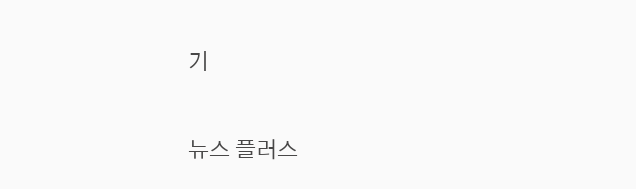기

뉴스 플러스